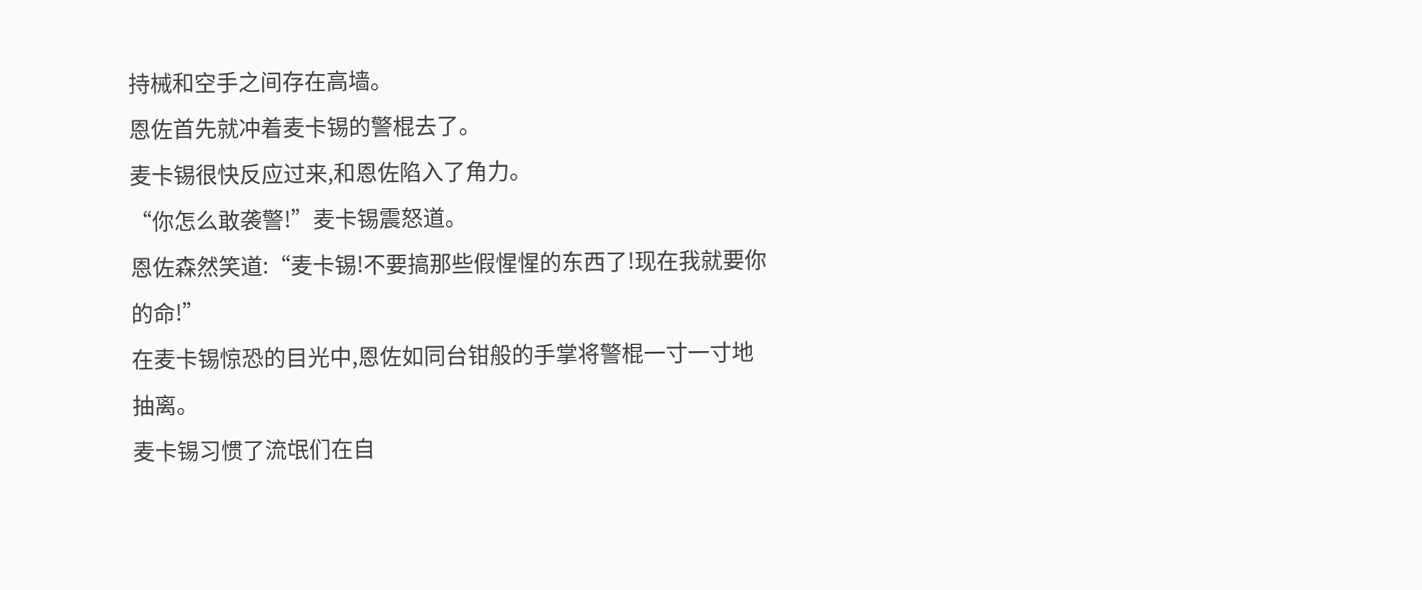持械和空手之间存在高墙。
恩佐首先就冲着麦卡锡的警棍去了。
麦卡锡很快反应过来,和恩佐陷入了角力。
“你怎么敢袭警!”麦卡锡震怒道。
恩佐森然笑道:“麦卡锡!不要搞那些假惺惺的东西了!现在我就要你的命!”
在麦卡锡惊恐的目光中,恩佐如同台钳般的手掌将警棍一寸一寸地抽离。
麦卡锡习惯了流氓们在自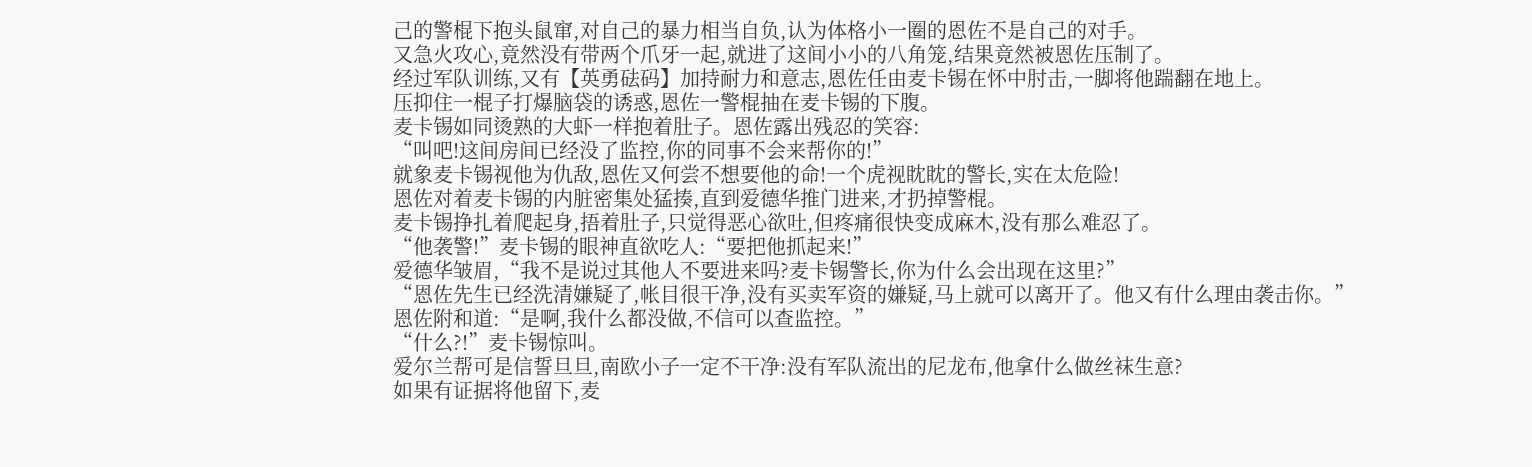己的警棍下抱头鼠窜,对自己的暴力相当自负,认为体格小一圈的恩佐不是自己的对手。
又急火攻心,竟然没有带两个爪牙一起,就进了这间小小的八角笼,结果竟然被恩佐压制了。
经过军队训练,又有【英勇砝码】加持耐力和意志,恩佐任由麦卡锡在怀中肘击,一脚将他踹翻在地上。
压抑住一棍子打爆脑袋的诱惑,恩佐一警棍抽在麦卡锡的下腹。
麦卡锡如同烫熟的大虾一样抱着肚子。恩佐露出残忍的笑容:
“叫吧!这间房间已经没了监控,你的同事不会来帮你的!”
就象麦卡锡视他为仇敌,恩佐又何尝不想要他的命!一个虎视眈眈的警长,实在太危险!
恩佐对着麦卡锡的内脏密集处猛揍,直到爱德华推门进来,才扔掉警棍。
麦卡锡挣扎着爬起身,捂着肚子,只觉得恶心欲吐,但疼痛很快变成麻木,没有那么难忍了。
“他袭警!”麦卡锡的眼神直欲吃人:“要把他抓起来!”
爱德华皱眉,“我不是说过其他人不要进来吗?麦卡锡警长,你为什么会出现在这里?”
“恩佐先生已经洗清嫌疑了,帐目很干净,没有买卖军资的嫌疑,马上就可以离开了。他又有什么理由袭击你。”
恩佐附和道:“是啊,我什么都没做,不信可以查监控。”
“什么?!”麦卡锡惊叫。
爱尔兰帮可是信誓旦旦,南欧小子一定不干净:没有军队流出的尼龙布,他拿什么做丝袜生意?
如果有证据将他留下,麦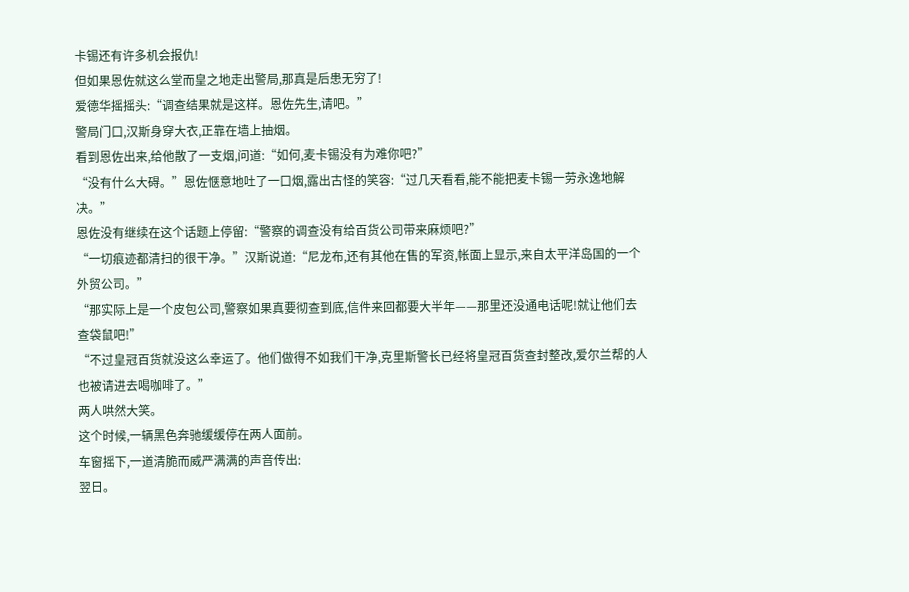卡锡还有许多机会报仇!
但如果恩佐就这么堂而皇之地走出警局,那真是后患无穷了!
爱德华摇摇头:“调查结果就是这样。恩佐先生,请吧。”
警局门口,汉斯身穿大衣,正靠在墙上抽烟。
看到恩佐出来,给他散了一支烟,问道:“如何,麦卡锡没有为难你吧?”
“没有什么大碍。”恩佐惬意地吐了一口烟,露出古怪的笑容:“过几天看看,能不能把麦卡锡一劳永逸地解决。”
恩佐没有继续在这个话题上停留:“警察的调查没有给百货公司带来麻烦吧?”
“一切痕迹都清扫的很干净。”汉斯说道:“尼龙布,还有其他在售的军资,帐面上显示,来自太平洋岛国的一个外贸公司。”
“那实际上是一个皮包公司,警察如果真要彻查到底,信件来回都要大半年——那里还没通电话呢!就让他们去查袋鼠吧!”
“不过皇冠百货就没这么幸运了。他们做得不如我们干净,克里斯警长已经将皇冠百货查封整改,爱尔兰帮的人也被请进去喝咖啡了。”
两人哄然大笑。
这个时候,一辆黑色奔驰缓缓停在两人面前。
车窗摇下,一道清脆而威严满满的声音传出:
翌日。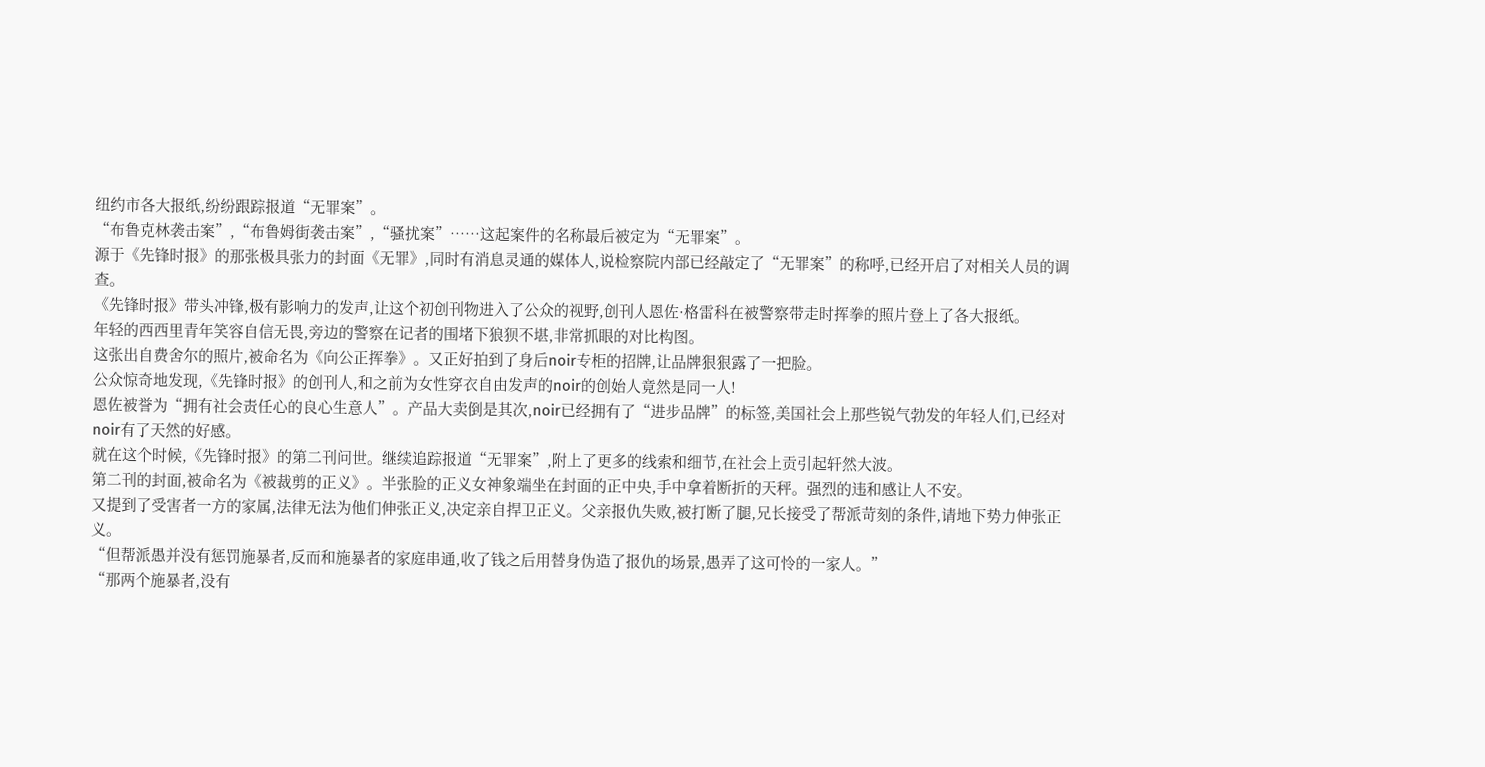纽约市各大报纸,纷纷跟踪报道“无罪案”。
“布鲁克林袭击案”,“布鲁姆街袭击案”,“骚扰案”……这起案件的名称最后被定为“无罪案”。
源于《先锋时报》的那张极具张力的封面《无罪》,同时有消息灵通的媒体人,说检察院内部已经敲定了“无罪案”的称呼,已经开启了对相关人员的调查。
《先锋时报》带头冲锋,极有影响力的发声,让这个初创刊物进入了公众的视野,创刊人恩佐·格雷科在被警察带走时挥拳的照片登上了各大报纸。
年轻的西西里青年笑容自信无畏,旁边的警察在记者的围堵下狼狈不堪,非常抓眼的对比构图。
这张出自费舍尔的照片,被命名为《向公正挥拳》。又正好拍到了身后noir专柜的招牌,让品牌狠狠露了一把脸。
公众惊奇地发现,《先锋时报》的创刊人,和之前为女性穿衣自由发声的noir的创始人竟然是同一人!
恩佐被誉为“拥有社会责任心的良心生意人”。产品大卖倒是其次,noir已经拥有了“进步品牌”的标签,美国社会上那些锐气勃发的年轻人们,已经对noir有了天然的好感。
就在这个时候,《先锋时报》的第二刊问世。继续追踪报道“无罪案”,附上了更多的线索和细节,在社会上贡引起轩然大波。
第二刊的封面,被命名为《被裁剪的正义》。半张脸的正义女神象端坐在封面的正中央,手中拿着断折的天秤。强烈的违和感让人不安。
又提到了受害者一方的家属,法律无法为他们伸张正义,决定亲自捍卫正义。父亲报仇失败,被打断了腿,兄长接受了帮派苛刻的条件,请地下势力伸张正义。
“但帮派愚并没有惩罚施暴者,反而和施暴者的家庭串通,收了钱之后用替身伪造了报仇的场景,愚弄了这可怜的一家人。”
“那两个施暴者,没有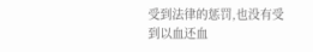受到法律的惩罚,也没有受到以血还血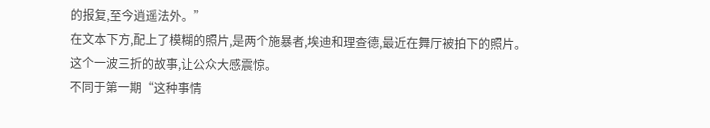的报复,至今逍遥法外。”
在文本下方,配上了模糊的照片,是两个施暴者,埃迪和理查德,最近在舞厅被拍下的照片。
这个一波三折的故事,让公众大感震惊。
不同于第一期“这种事情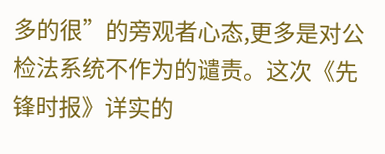多的很”的旁观者心态,更多是对公检法系统不作为的谴责。这次《先锋时报》详实的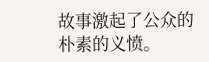故事激起了公众的朴素的义愤。